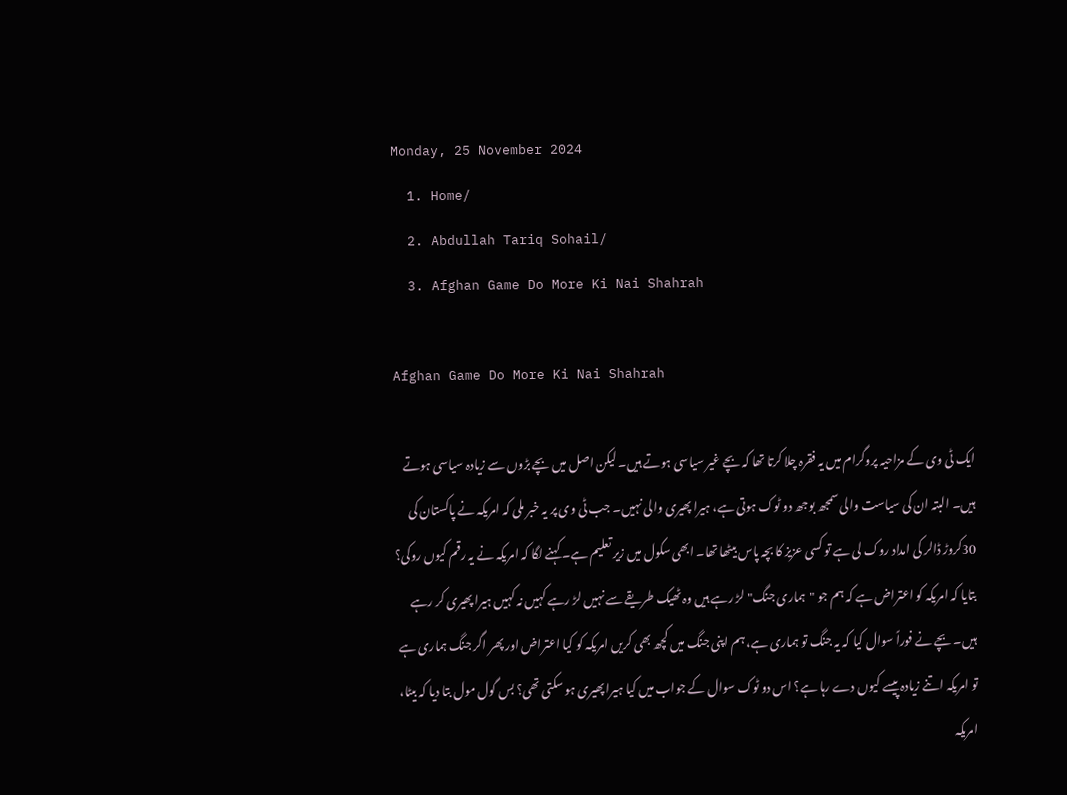Monday, 25 November 2024
  1. Home/
  2. Abdullah Tariq Sohail/
  3. Afghan Game Do More Ki Nai Shahrah

Afghan Game Do More Ki Nai Shahrah

ایک ٹی وی کے مزاحیہ پروگرام میں یہ فقرہ چلا کرتا تھا کہ بچے غیر سیاسی ہوتے ہیں۔ لیکن اصل میں بچے بڑوں سے زیادہ سیاسی ہوتے ہیں۔ البتہ ان کی سیاست والی سمجھ بوجھ دو ٹوک ہوتی ہے، ہیرا پھیری والی نہیں۔ جب ٹی وی پر یہ خبر ملی کہ امریکہ نے پاکستان کی 30کروڑ ڈالر کی امداد روک لی ہے تو کسی عزیز کا بچہ پاس بیٹھا تھا۔ ابھی سکول میں زیر تعلیم ہے۔ کہنے لگا کہ امریکہ نے یہ رقم کیوں روکی؟ بتایا کہ امریکہ کو اعتراض ہے کہ ہم جو "ہماری جنگ" لڑ رہے ہیں وہ ٹھیک طریقے سے نہیں لڑ رہے کہیں نہ کہیں ہیرا پھیری کر رہے ہیں۔ بچے نے فوراً سوال کیا کہ یہ جنگ تو ہماری ہے، ہم اپنی جنگ میں کچھ بھی کریں امریکہ کو کیا اعتراض اور پھر اگر جنگ ہماری ہے تو امریکہ اتنے زیادہ پیسے کیوں دے رہا ہے؟ اس دو ٹوک سوال کے جواب میں کیا ہیرا پھیری ہو سکتی تھی؟ بس گول مول بتا دیا کہ بیٹا، امریکہ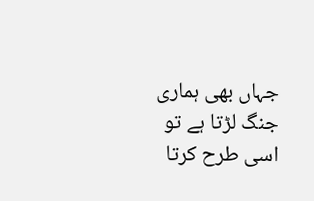جہاں بھی ہماری جنگ لڑتا ہے تو اسی طرح کرتا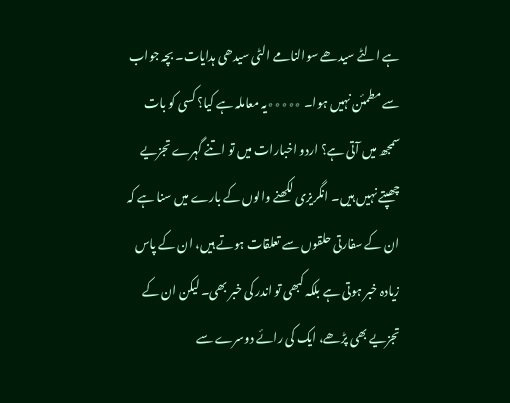ہے الٹے سیدھے سوالنامے الٹی سیدھی ہدایات۔ بچہ جواب سے مطمئن نہیں ہوا۔ ٭٭٭٭٭یہ معاملہ ہے کیا؟ کسی کو بات سمجھ میں آتی ہے؟ اردو اخبارات میں تو اتنے گہرے تجزیے چھپتے نہیں ہیں۔ انگریزی لکھنے والوں کے بارے میں سنا ہے کہ ان کے سفارتی حلقوں سے تعلقات ہوتے ہیں، ان کے پاس زیادہ خبر ہوتی ہے بلکہ کبھی تو اندر کی خبر بھی۔ لیکن ان کے تجزیے بھی پڑھے، ایک کی رائے دوسرے سے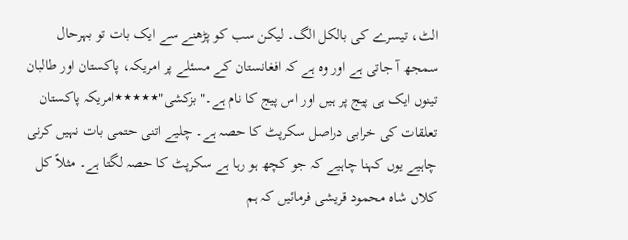الٹ، تیسرے کی بالکل الگ۔ لیکن سب کو پڑھنے سے ایک بات تو بہرحال سمجھ آ جاتی ہے اور وہ ہے کہ افغانستان کے مسئلے پر امریکہ، پاکستان اور طالبان تینوں ایک ہی پیج پر ہیں اور اس پیج کا نام ہے۔" بزکشی"٭٭٭٭٭امریکہ پاکستان تعلقات کی خرابی دراصل سکرپٹ کا حصہ ہے۔ چلیے اتنی حتمی بات نہیں کرنی چاہیے یوں کہنا چاہیے کہ جو کچھ ہو رہا ہے سکرپٹ کا حصہ لگتا ہے۔ مثلاً کل کلاں شاہ محمود قریشی فرمائیں کہ ہم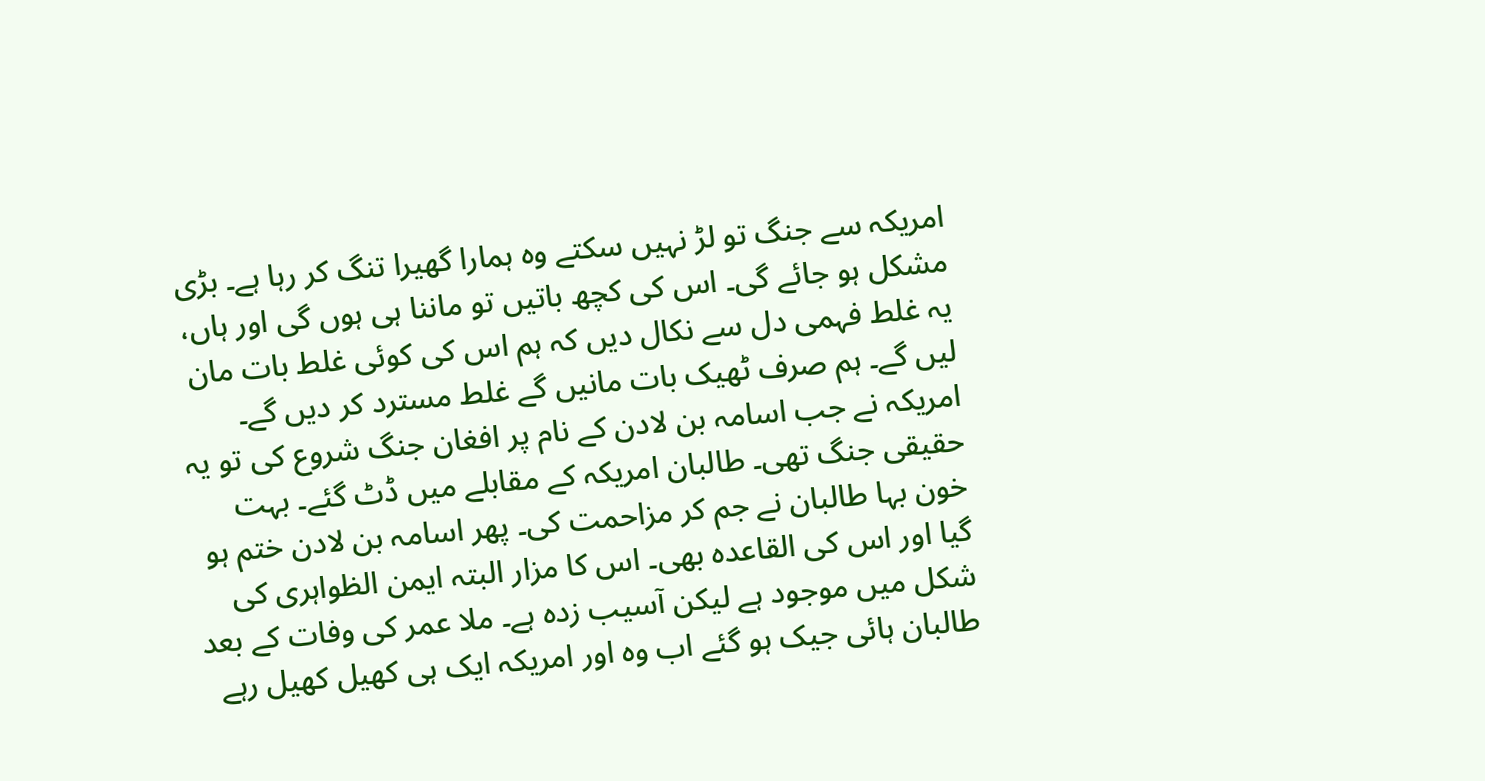امریکہ سے جنگ تو لڑ نہیں سکتے وہ ہمارا گھیرا تنگ کر رہا ہے۔ بڑی مشکل ہو جائے گی۔ اس کی کچھ باتیں تو ماننا ہی ہوں گی اور ہاں، یہ غلط فہمی دل سے نکال دیں کہ ہم اس کی کوئی غلط بات مان لیں گے۔ ہم صرف ٹھیک بات مانیں گے غلط مسترد کر دیں گے۔ امریکہ نے جب اسامہ بن لادن کے نام پر افغان جنگ شروع کی تو یہ حقیقی جنگ تھی۔ طالبان امریکہ کے مقابلے میں ڈٹ گئے۔ بہت خون بہا طالبان نے جم کر مزاحمت کی۔ پھر اسامہ بن لادن ختم ہو گیا اور اس کی القاعدہ بھی۔ اس کا مزار البتہ ایمن الظواہری کی شکل میں موجود ہے لیکن آسیب زدہ ہے۔ ملا عمر کی وفات کے بعد طالبان ہائی جیک ہو گئے اب وہ اور امریکہ ایک ہی کھیل کھیل رہے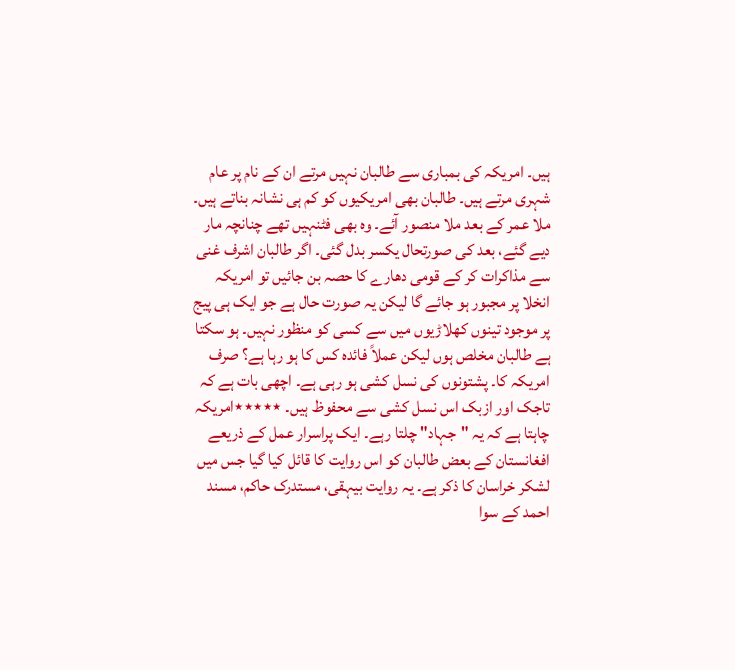ہیں۔ امریکہ کی بمباری سے طالبان نہیں مرتے ان کے نام پر عام شہری مرتے ہیں۔ طالبان بھی امریکیوں کو کم ہی نشانہ بناتے ہیں۔ ملا عمر کے بعد ملا منصور آئے۔ وہ بھی فٹنہیں تھے چنانچہ مار دیے گئے، بعد کی صورتحال یکسر بدل گئی۔ اگر طالبان اشرف غنی سے مذاکرات کر کے قومی دھارے کا حصہ بن جائیں تو امریکہ انخلا پر مجبور ہو جائے گا لیکن یہ صورت حال ہے جو ایک ہی پیج پر موجود تینوں کھلاڑیوں میں سے کسی کو منظور نہیں۔ ہو سکتا ہے طالبان مخلص ہوں لیکن عملاً فائدہ کس کا ہو رہا ہے؟ صرف امریکہ کا۔ پشتونوں کی نسل کشی ہو رہی ہے۔ اچھی بات ہے کہ تاجک اور ازبک اس نسل کشی سے محفوظ ہیں۔ ٭٭٭٭٭امریکہ چاہتا ہے کہ یہ "جہاد" چلتا رہے۔ ایک پراسرار عمل کے ذریعے افغانستان کے بعض طالبان کو اس روایت کا قائل کیا گیا جس میں لشکر خراسان کا ذکر ہے۔ یہ روایت بیہقی، مستدرک حاکم، مسند احمد کے سوا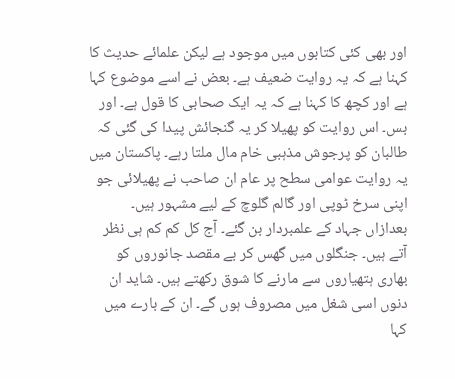اور بھی کئی کتابوں میں موجود ہے لیکن علمائے حدیث کا کہنا ہے کہ یہ روایت ضعیف ہے۔ بعض نے اسے موضوع کہا ہے اور کچھ کا کہنا ہے کہ یہ ایک صحابی کا قول ہے۔ اور بس۔ اس روایت کو پھیلا کر یہ گنجائش پیدا کی گئی کہ طالبان کو پرجوش مذہبی خام مال ملتا رہے۔ پاکستان میں یہ روایت عوامی سطح پر عام ان صاحب نے پھیلائی جو اپنی سرخ ٹوپی اور گالم گلوچ کے لیے مشہور ہیں۔ بعدازاں جہاد کے علمبردار بن گئے۔ آج کل کم کم ہی نظر آتے ہیں۔ جنگلوں میں گھس کر بے مقصد جانوروں کو بھاری ہتھیاروں سے مارنے کا شوق رکھتے ہیں۔ شاید ان دنوں اسی شغل میں مصروف ہوں گے۔ ان کے بارے میں کہا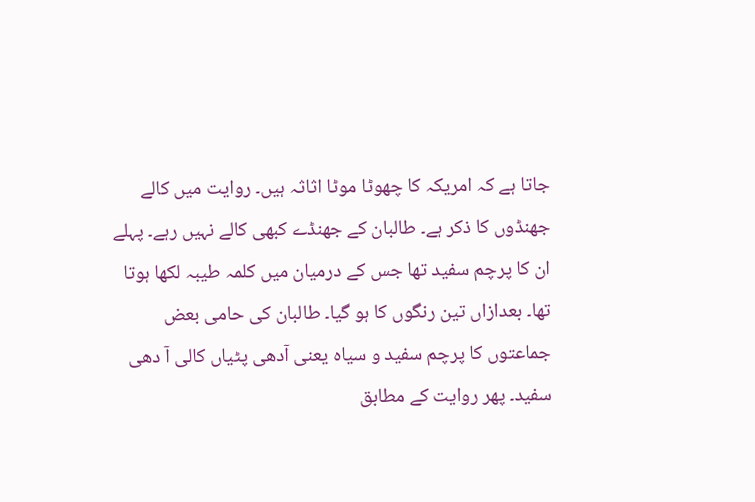جاتا ہے کہ امریکہ کا چھوٹا موٹا اثاثہ ہیں۔ روایت میں کالے جھنڈوں کا ذکر ہے۔ طالبان کے جھنڈے کبھی کالے نہیں رہے۔ پہلے ان کا پرچم سفید تھا جس کے درمیان میں کلمہ طیبہ لکھا ہوتا تھا۔ بعدازاں تین رنگوں کا ہو گیا۔ طالبان کی حامی بعض جماعتوں کا پرچم سفید و سیاہ یعنی آدھی پٹیاں کالی آ دھی سفید۔ پھر روایت کے مطابق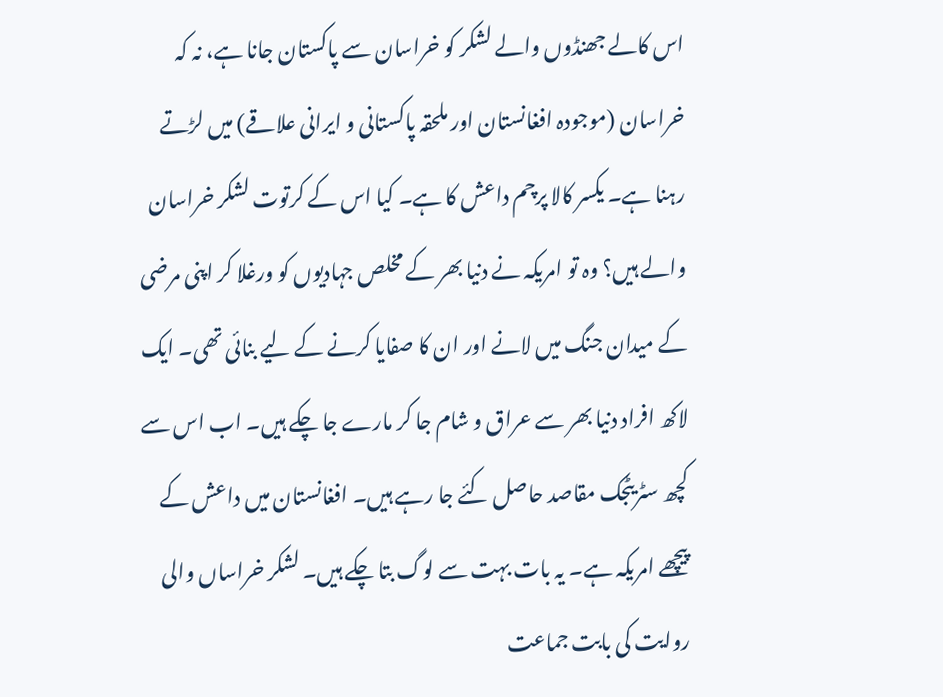اس کالے جھنڈوں والے لشکر کو خراسان سے پاکستان جانا ہے، نہ کہ خراسان (موجودہ افغانستان اور ملحقہ پاکستانی و ایرانی علاقے) میں لڑتے رہنا ہے۔ یکسر کالا پرچم داعش کا ہے۔ کیا اس کے کرتوت لشکر خراسان والے ہیں؟ وہ تو امریکہ نے دنیا بھر کے مخلص جہادیوں کو ورغلا کر اپنی مرضی کے میدان جنگ میں لانے اور ان کا صفایا کرنے کے لیے بنائی تھی۔ ایک لاکھ افراد دنیا بھر سے عراق و شام جا کر مارے جا چکے ہیں۔ اب اس سے کچھ سٹریٹجک مقاصد حاصل کئے جا رہے ہیں۔ افغانستان میں داعش کے پیچھے امریکہ ہے۔ یہ بات بہت سے لوگ بتا چکے ہیں۔ لشکر خراساں والی روایت کی بابت جماعت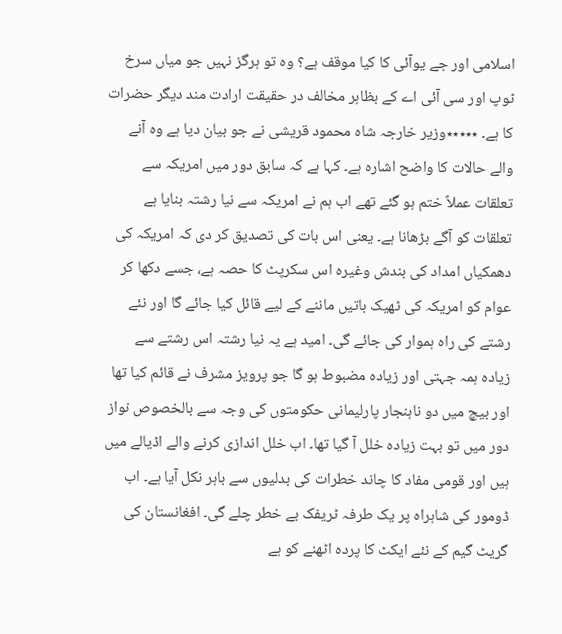اسلامی اور جے یوآئی کا کیا موقف ہے؟ وہ تو ہرگز نہیں جو میاں سرخ ٹوپ اور سی آئی اے کے بظاہر مخالف در حقیقت ارادت مند دیگر حضرات کا ہے۔ ٭٭٭٭٭وزیر خارجہ شاہ محمود قریشی نے جو بیان دیا ہے وہ آنے والے حالات کا واضح اشارہ ہے۔ کہا ہے کہ سابق دور میں امریکہ سے تعلقات عملاً ختم ہو گئے تھے اب ہم نے امریکہ سے نیا رشتہ بنایا ہے تعلقات کو آگے بڑھانا ہے۔ یعنی اس بات کی تصدیق کر دی کہ امریکہ کی دھمکیاں امداد کی بندش وغیرہ اس سکرپٹ کا حصہ ہے، جسے دکھا کر عوام کو امریکہ کی ٹھیک باتیں ماننے کے لیے قائل کیا جائے گا اور نئے رشتے کی راہ ہموار کی جائے گی۔ امید ہے یہ نیا رشتہ اس رشتے سے زیادہ ہمہ جہتی اور زیادہ مضبوط ہو گا جو پرویز مشرف نے قائم کیا تھا اور بیچ میں دو ناہنجار پارلیمانی حکومتوں کی وجہ سے بالخصوص نواز دور میں تو بہت زیادہ خلل آ گیا تھا۔ اب خلل اندازی کرنے والے اڈیالے میں ہیں اور قومی مفاد کا چاند خطرات کی بدلیوں سے باہر نکل آیا ہے۔ اب ڈومور کی شاہراہ پر یک طرفہ ٹریفک بے خطر چلے گی۔ افغانستان کی گریٹ گیم کے نئے ایکٹ کا پردہ اٹھنے کو ہے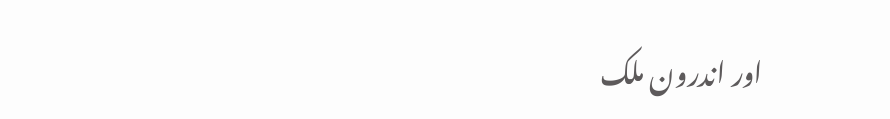اور اندرون ملک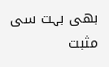بھی بہت سی مثبت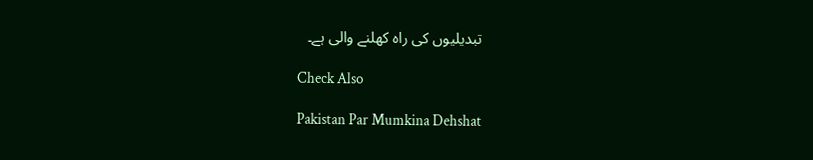تبدیلیوں کی راہ کھلنے والی ہے۔

Check Also

Pakistan Par Mumkina Dehshat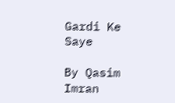Gardi Ke Saye

By Qasim Imran